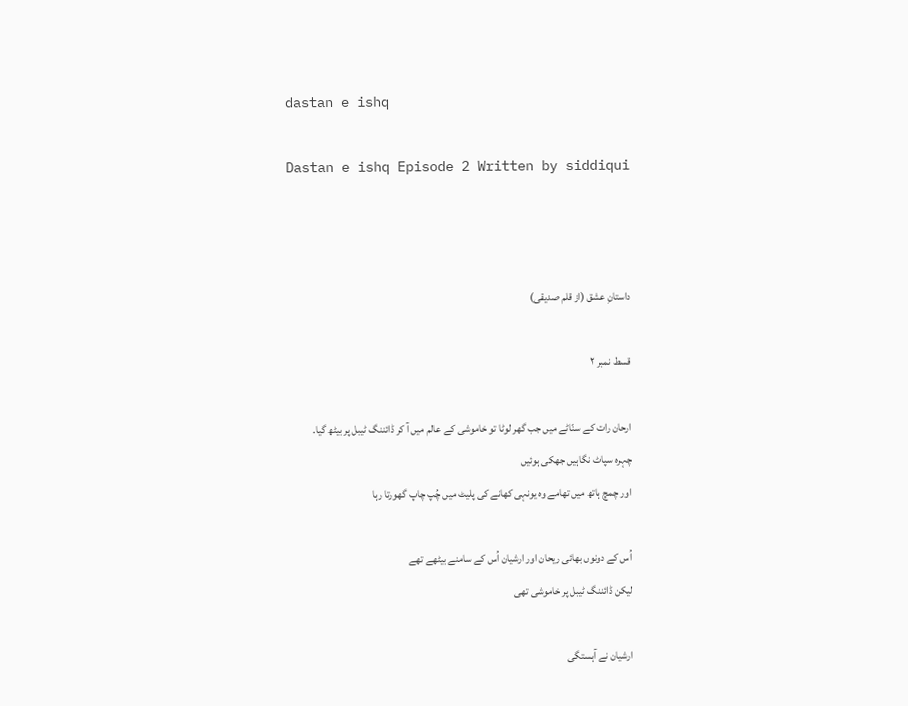dastan e ishq

Dastan e ishq Episode 2 Written by siddiqui



داستانِ عشق (از قلم صدیقی)

قسط نمبر ۲

ارحان رات کے سنّاٹے میں جب گھر لوٹا تو خاموشی کے عالم میں آ کر ڈائننگ ٹیبل پر بیٹھ گیا.
چہرہ سپاٹ نگاہیں جھکی ہوئیں
اور چمچ ہاتھ میں تھامے وہ یونہی کھانے کی پلیٹ میں چُپ چاپ گھورتا رہا

اُس کے دونوں بھائی ریحان اور ارشیان اُس کے سامنے بیٹھے تھے
لیکن ڈائننگ ٹیبل پر خاموشی تھی

ارشیان نے آہستگی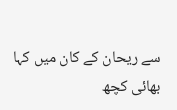سے ریحان کے کان میں کہا
بھائی کچھ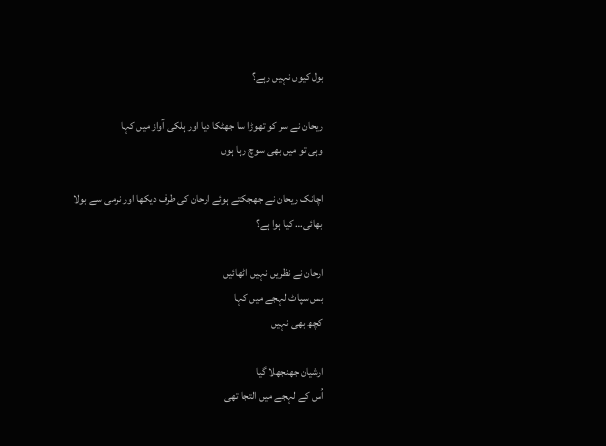بول کیوں نہیں رہے؟

ریحان نے سر کو تھوڑا سا جھٹکا دیا اور ہلکی آواز میں کہا
وہی تو میں بھی سوچ رہا ہوں

اچانک ریحان نے جھجکتے ہوئے ارحان کی طرف دیکھا اور نرمی سے بولا
بھائی… کیا ہوا ہے؟

ارحان نے نظریں نہیں اٹھائیں
بس سپاٹ لہجے میں کہا
کچھ بھی نہیں

ارشیان جھنجھلا گیا
اُس کے لہجے میں التجا تھی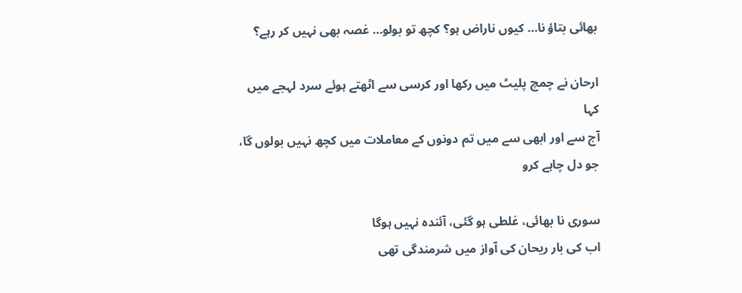بھائی بتاؤ نا… کیوں ناراض ہو؟ کچھ تو بولو… غصہ بھی نہیں کر رہے؟

ارحان نے چمچ پلیٹ میں رکھا اور کرسی سے اٹھتے ہوئے سرد لہجے میں کہا
آج سے اور ابھی سے میں تم دونوں کے معاملات میں کچھ نہیں بولوں گا، جو دل چاہے کرو

سوری نا بھائی، غلطی ہو گئی، آئندہ نہیں ہوگا
اب کی بار ریحان کی آواز میں شرمندگی تھی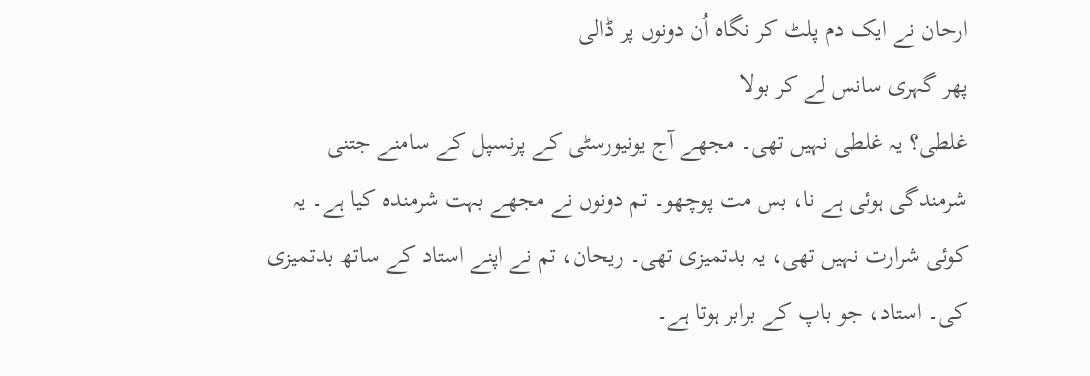ارحان نے ایک دم پلٹ کر نگاہ اُن دونوں پر ڈالی
پھر گہری سانس لے کر بولا
غلطی؟ یہ غلطی نہیں تھی۔ مجھے آج یونیورسٹی کے پرنسپل کے سامنے جتنی شرمندگی ہوئی ہے نا، بس مت پوچھو۔ تم دونوں نے مجھے بہت شرمندہ کیا ہے۔ یہ کوئی شرارت نہیں تھی، یہ بدتمیزی تھی۔ ریحان، تم نے اپنے استاد کے ساتھ بدتمیزی کی۔ استاد، جو باپ کے برابر ہوتا ہے۔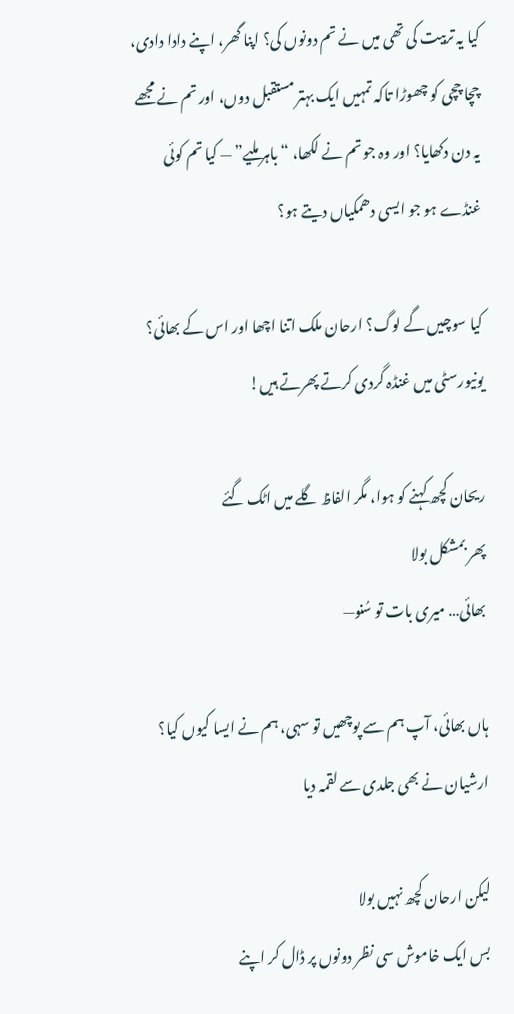کیا یہ تربیت کی تھی میں نے تم دونوں کی؟ اپنا گھر، اپنے دادا دادی، چچا چچی کو چھوڑا تاکہ تمہیں ایک بہتر مستقبل دوں، اور تم نے مجھے یہ دن دکھایا؟ اور وہ جو تم نے لکھا، “باہر ملیے” — کیا تم کوئی غنڈے ہو جو ایسی دھمکیاں دیتے ہو؟

کیا سوچیں گے لوگ؟ ارحان ملک اتنا اچھا اور اس کے بھائی؟ یونیورسٹی میں غنڈہ گردی کرتے پھرتے ہیں!

ریحان کچھ کہنے کو ہوا، مگر الفاظ گلے میں اٹک گئے
پھر بمشکل بولا
بھائی… میری بات تو سُنو—

ہاں بھائی، آپ ہم سے پوچھیں تو سہی، ہم نے ایسا کیوں کیا؟
ارشیان نے بھی جلدی سے لقمہ دیا

لیکن ارحان کچھ نہیں بولا
بس ایک خاموش سی نظر دونوں پر ڈال کر اپنے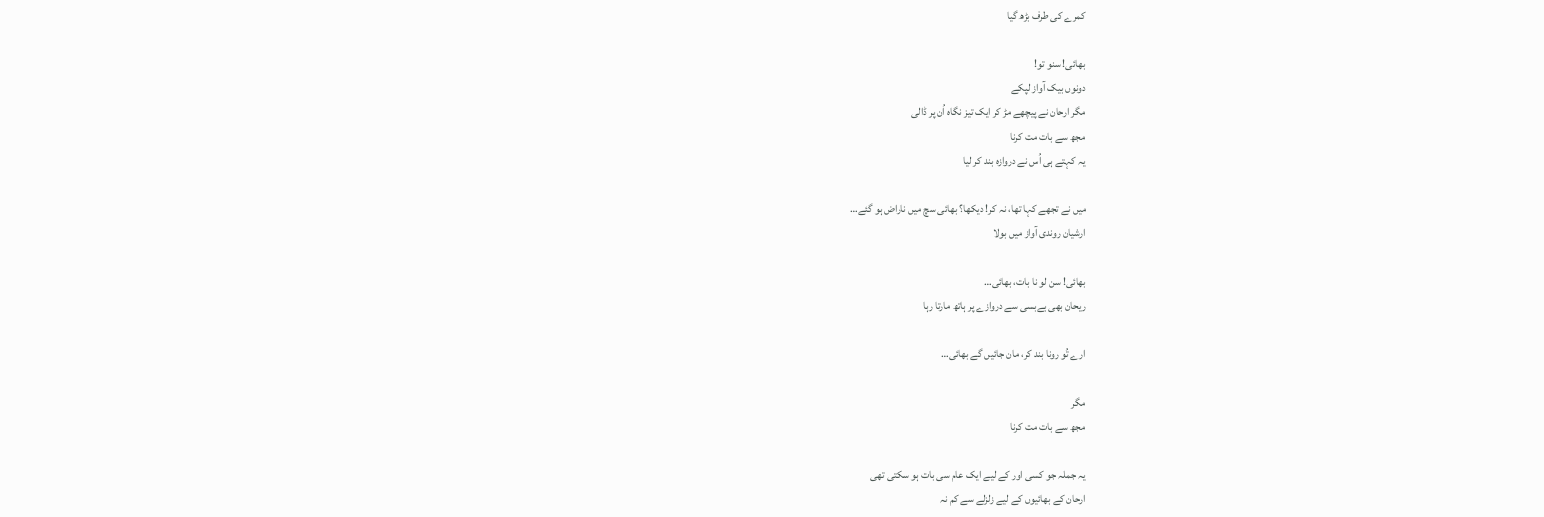کمرے کی طرف بڑھ گیا

بھائی! سنو تو!
دونوں بیک آواز لپکے
مگر ارحان نے پیچھے مڑ کر ایک تیز نگاہ اُن پر ڈالی
مجھ سے بات مت کرنا
یہ کہتے ہی اُس نے دروازہ بند کر لیا

میں نے تجھے کہا تھا، نہ کر! دیکھا؟ بھائی سچ میں ناراض ہو گئے…
ارشیان روندی آواز میں بولا

بھائی! سن لو نا بات، بھائی…
ریحان بھی بےبسی سے دروازے پر ہاتھ مارتا رہا

ارے تُو رونا بند کر، مان جائیں گے بھائی…

مگر
مجھ سے بات مت کرنا

یہ جملہ جو کسی اور کے لیے ایک عام سی بات ہو سکتی تھی
ارحان کے بھائیوں کے لیے زلزلے سے کم نہ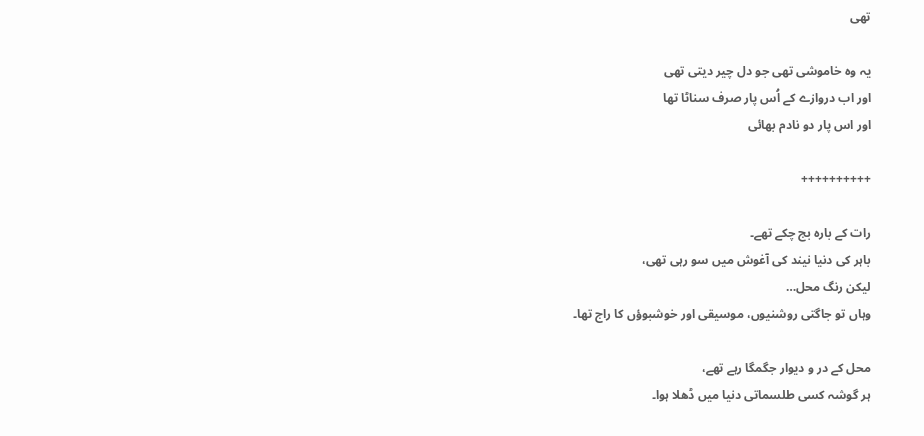تھی

یہ وہ خاموشی تھی جو دل چیر دیتی تھی
اور اب دروازے کے اُس پار صرف سناٹا تھا
اور اس پار دو نادم بھائی

++++++++++

رات کے بارہ بج چکے تھے۔
باہر کی دنیا نیند کی آغوش میں سو رہی تھی،
لیکن رنگ محل…
وہاں تو جاگتی روشنیوں، موسیقی اور خوشبوؤں کا راج تھا۔

محل کے در و دیوار جگمگا رہے تھے،
ہر گوشہ کسی طلسماتی دنیا میں ڈھلا ہوا۔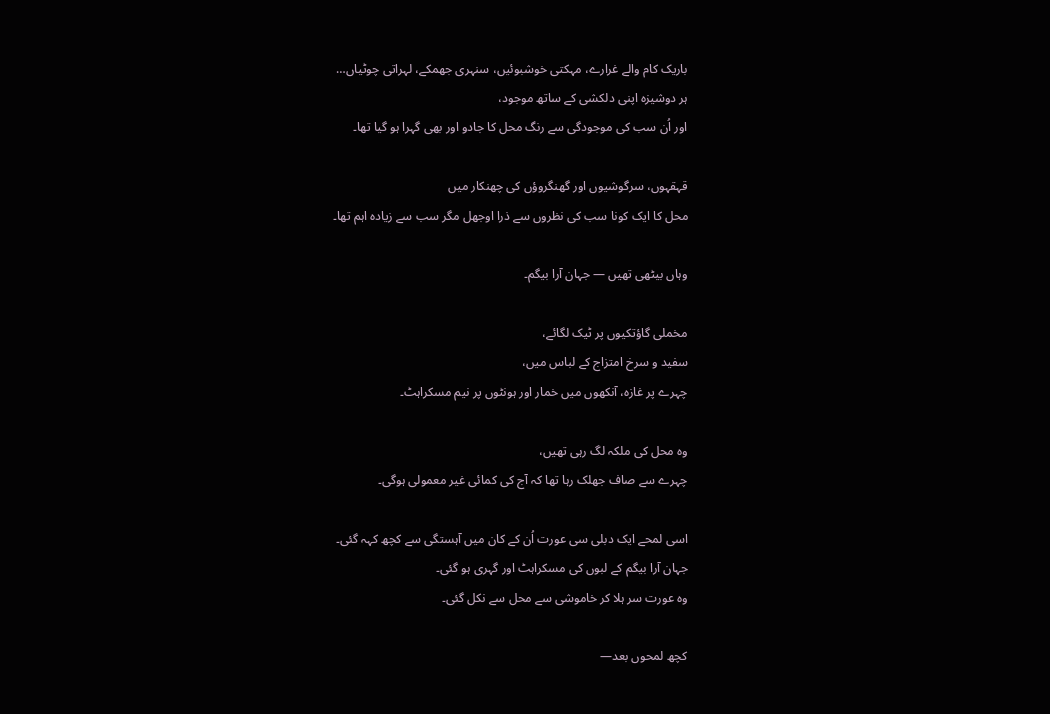باریک کام والے غرارے، مہکتی خوشبوئیں، سنہری جھمکے، لہراتی چوٹیاں…
ہر دوشیزہ اپنی دلکشی کے ساتھ موجود،
اور اُن سب کی موجودگی سے رنگ محل کا جادو اور بھی گہرا ہو گیا تھا۔

قہقہوں، سرگوشیوں اور گھنگروؤں کی چھنکار میں
محل کا ایک کونا سب کی نظروں سے ذرا اوجھل مگر سب سے زیادہ اہم تھا۔

وہاں بیٹھی تھیں — جہان آرا بیگم۔

مخملی گاؤتکیوں پر ٹیک لگائے،
سفید و سرخ امتزاج کے لباس میں،
چہرے پر غازہ، آنکھوں میں خمار اور ہونٹوں پر نیم مسکراہٹ۔

وہ محل کی ملکہ لگ رہی تھیں،
چہرے سے صاف جھلک رہا تھا کہ آج کی کمائی غیر معمولی ہوگی۔

اسی لمحے ایک دبلی سی عورت اُن کے کان میں آہستگی سے کچھ کہہ گئی۔
جہان آرا بیگم کے لبوں کی مسکراہٹ اور گہری ہو گئی۔
وہ عورت سر ہلا کر خاموشی سے محل سے نکل گئی۔

کچھ لمحوں بعد—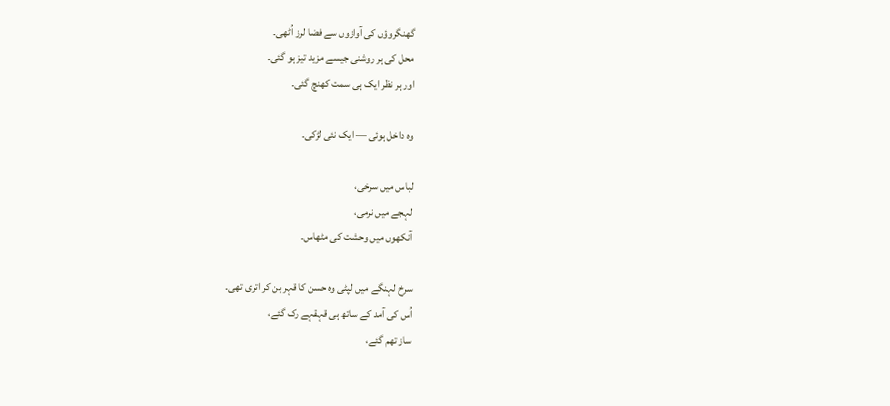گھنگروؤں کی آوازوں سے فضا لرز اُٹھی۔
محل کی ہر روشنی جیسے مزید تیز ہو گئی۔
اور ہر نظر ایک ہی سمت کھنچ گئی۔

وہ داخل ہوئی — ایک نئی لڑکی۔

لباس میں سرخی،
لہجے میں نرمی،
آنکھوں میں وحشت کی مٹھاس۔

سرخ لہنگے میں لپٹی وہ حسن کا قہر بن کر اتری تھی۔
اُس کی آمد کے ساتھ ہی قہقہے رک گئے،
ساز تھم گئے،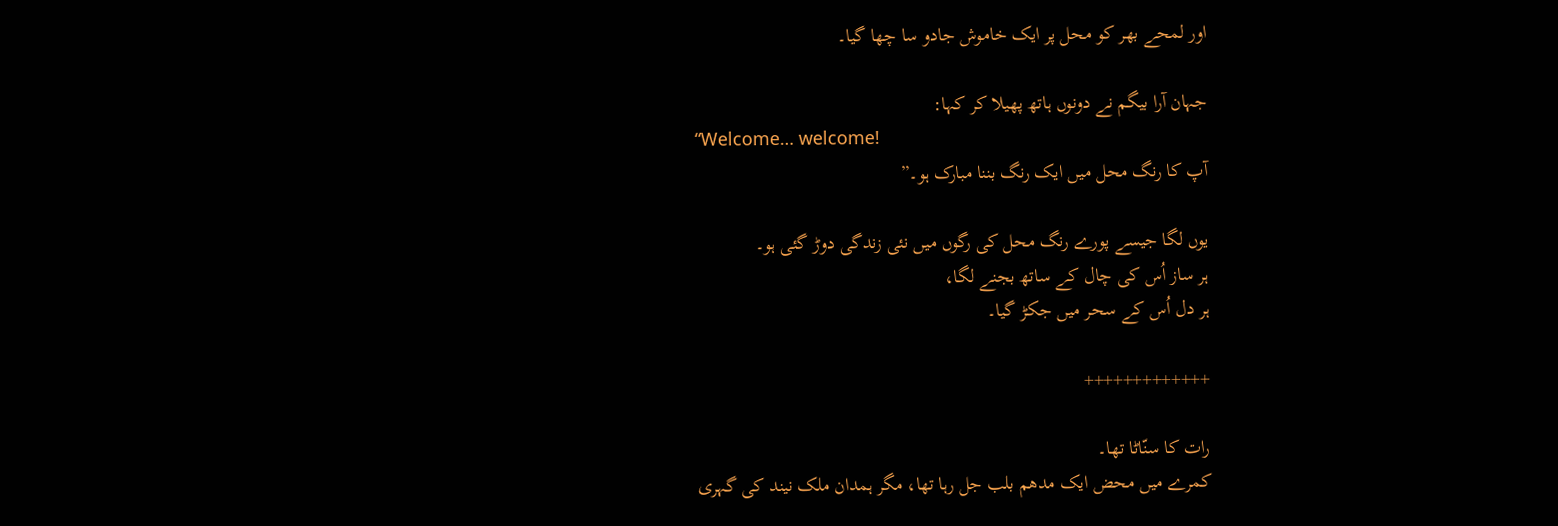اور لمحے بھر کو محل پر ایک خاموش جادو سا چھا گیا۔

جہان آرا بیگم نے دونوں ہاتھ پھیلا کر کہا:
“Welcome… welcome!
آپ کا رنگ محل میں ایک رنگ بننا مبارک ہو۔”

یوں لگا جیسے پورے رنگ محل کی رگوں میں نئی زندگی دوڑ گئی ہو۔
ہر ساز اُس کی چال کے ساتھ بجنے لگا،
ہر دل اُس کے سحر میں جکڑ گیا۔

+++++++++++++

رات کا سنّاٹا تھا۔
کمرے میں محض ایک مدھم بلب جل رہا تھا، مگر ہمدان ملک نیند کی گہری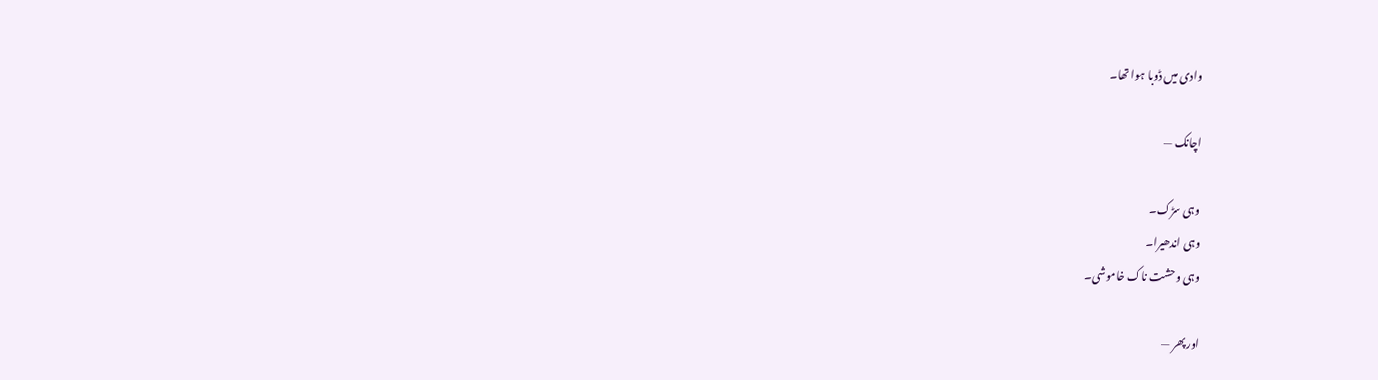وادی میں ڈوبا ہوا تھا۔

اچانک —

وہی سڑک۔
وہی اندھیرا۔
وہی وحشت ناک خاموشی۔

اور پھر —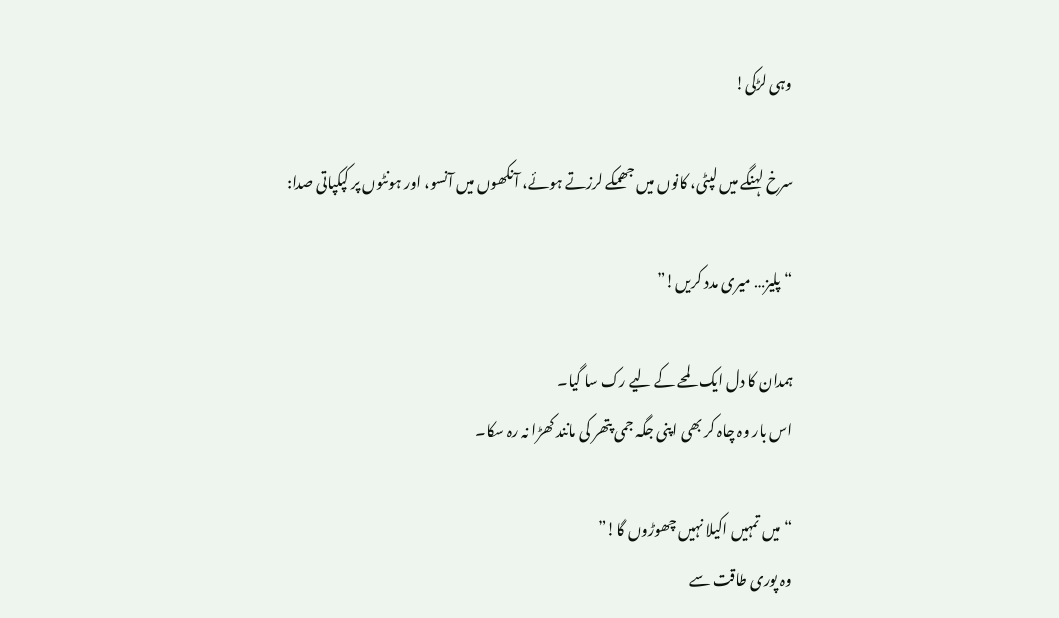وہی لڑکی!

سرخ لہنگے میں لپٹی، کانوں میں جھمکے لرزتے ہوئے، آنکھوں میں آنسو، اور ہونٹوں پر کپکپاتی صدا:

“پلیز… میری مدد کریں!”

ہمدان کا دل ایک لمحے کے لیے رک سا گیا۔
اس بار وہ چاہ کر بھی اپنی جگہ جمی پتھر کی مانند کھڑا نہ رہ سکا۔

“میں تمہیں اکیلا نہیں چھوڑوں گا!”
وہ پوری طاقت سے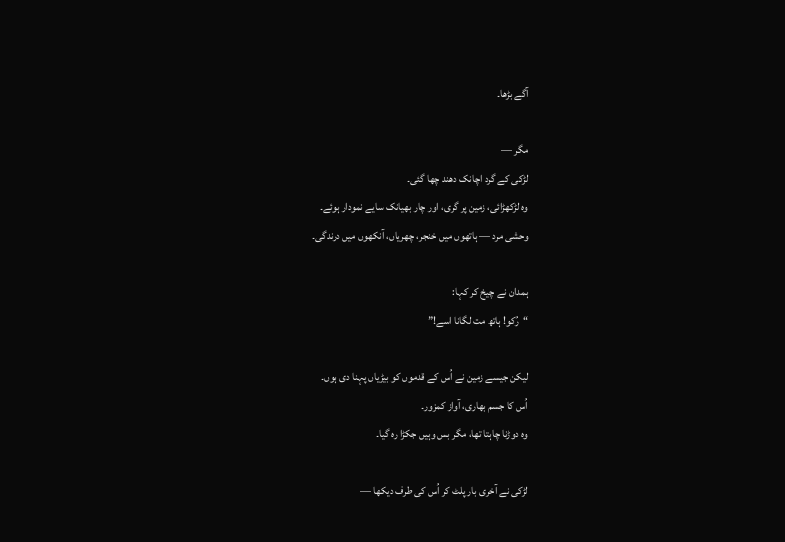آگے بڑھا۔

مگر —
لڑکی کے گرد اچانک دھند چھا گئی۔
وہ لڑکھڑائی، زمین پر گری، اور چار بھیانک سایے نمودار ہوئے۔
وحشی مرد — ہاتھوں میں خنجر، چھریاں، آنکھوں میں درندگی۔

ہمدان نے چیخ کر کہا:
“رُکو! ہاتھ مت لگانا اسے!”

لیکن جیسے زمین نے اُس کے قدموں کو بیڑیاں پہنا دی ہوں۔
اُس کا جسم بھاری، آواز کمزور۔
وہ دوڑنا چاہتا تھا، مگر بس وہیں جکڑا رہ گیا۔

لڑکی نے آخری بار پلٹ کر اُس کی طرف دیکھا —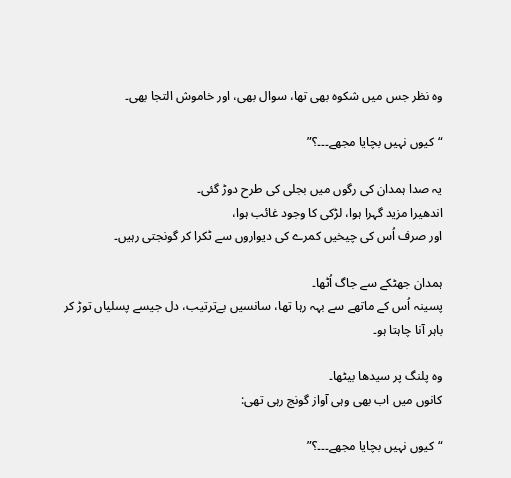وہ نظر جس میں شکوہ بھی تھا، سوال بھی، اور خاموش التجا بھی۔

“کیوں نہیں بچایا مجھے۔۔۔؟”

یہ صدا ہمدان کی رگوں میں بجلی کی طرح دوڑ گئی۔
اندھیرا مزید گہرا ہوا، لڑکی کا وجود غائب ہوا،
اور صرف اُس کی چیخیں کمرے کی دیواروں سے ٹکرا کر گونجتی رہیں۔

ہمدان جھٹکے سے جاگ اُٹھا۔
پسینہ اُس کے ماتھے سے بہہ رہا تھا، سانسیں بےترتیب، دل جیسے پسلیاں توڑ کر باہر آنا چاہتا ہو۔

وہ پلنگ پر سیدھا بیٹھا۔
کانوں میں اب بھی وہی آواز گونج رہی تھی:

“کیوں نہیں بچایا مجھے۔۔۔؟”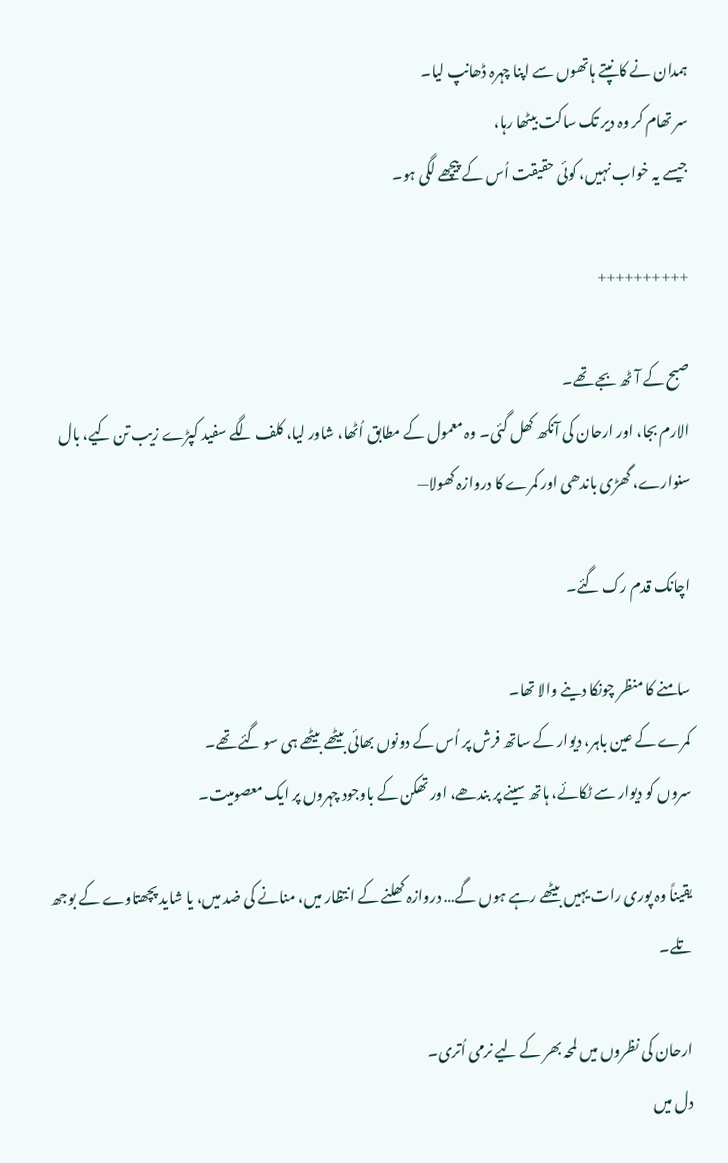ہمدان نے کانپتے ہاتھوں سے اپنا چہرہ ڈھانپ لیا۔
سر تھام کر وہ دیر تک ساکت بیٹھا رہا،
جیسے یہ خواب نہیں، کوئی حقیقت اُس کے پیچھے لگی ہو۔

++++++++++

صبح کے آٹھ بجے تھے۔
الارم بجا، اور ارحان کی آنکھ کھل گئی۔ وہ معمول کے مطابق اُٹھا، شاور لیا، کلف لگے سفید کپڑے زیب تن کیے، بال سنوارے، گھڑی باندھی اور کمرے کا دروازہ کھولا—

اچانک قدم رک گئے۔

سامنے کا منظر چونکا دینے والا تھا۔
کمرے کے عین باہر، دیوار کے ساتھ فرش پر اُس کے دونوں بھائی بیٹھے بیٹھے ہی سو گئے تھے۔
سروں کو دیوار سے ٹکائے، ہاتھ سینے پر بندھے، اور تھکن کے باوجود چہروں پر ایک معصومیت۔

یقیناً وہ پوری رات یہیں بیٹھے رہے ہوں گے… دروازہ کھلنے کے انتظار میں، منانے کی ضد میں، یا شاید پچھتاوے کے بوجھ تلے۔

ارحان کی نظروں میں لمحہ بھر کے لیے نرمی اُتری۔
دل میں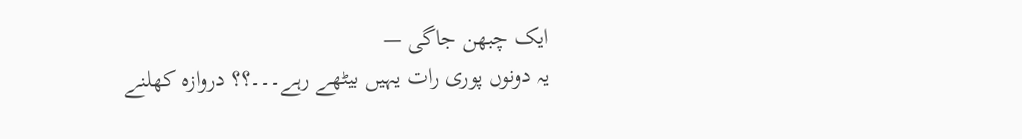ایک چبھن جاگی —
یہ دونوں پوری رات یہیں بیٹھے رہے۔۔۔؟؟ دروازہ کھلنے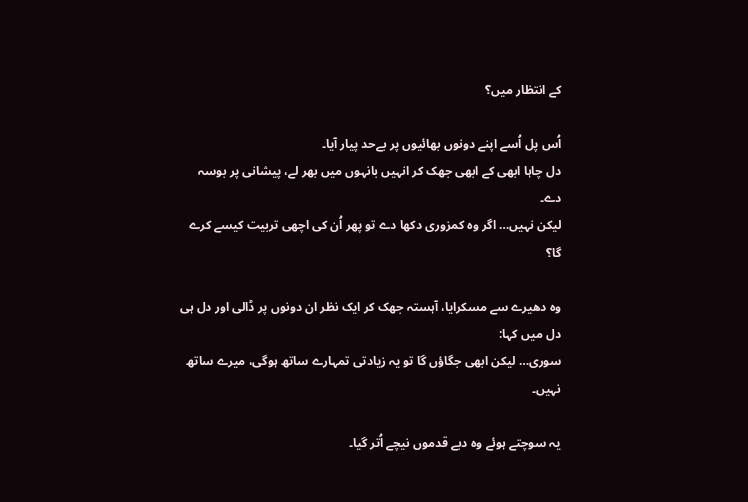کے انتظار میں؟

اُس پل اُسے اپنے دونوں بھائیوں پر بےحد پیار آیا۔
دل چاہا ابھی کے ابھی جھک کر انہیں بانہوں میں بھر لے، پیشانی پر بوسہ دے۔
لیکن نہیں… اگر وہ کمزوری دکھا دے تو پھر اُن کی اچھی تربیت کیسے کرے گا؟

وہ دھیرے سے مسکرایا، آہستہ جھک کر ایک نظر ان دونوں پر ڈالی اور دل ہی دل میں کہا:
سوری… لیکن ابھی جگاؤں گا تو یہ زیادتی تمہارے ساتھ ہوگی، میرے ساتھ نہیں۔

یہ سوچتے ہوئے وہ دبے قدموں نیچے اُتر گیا۔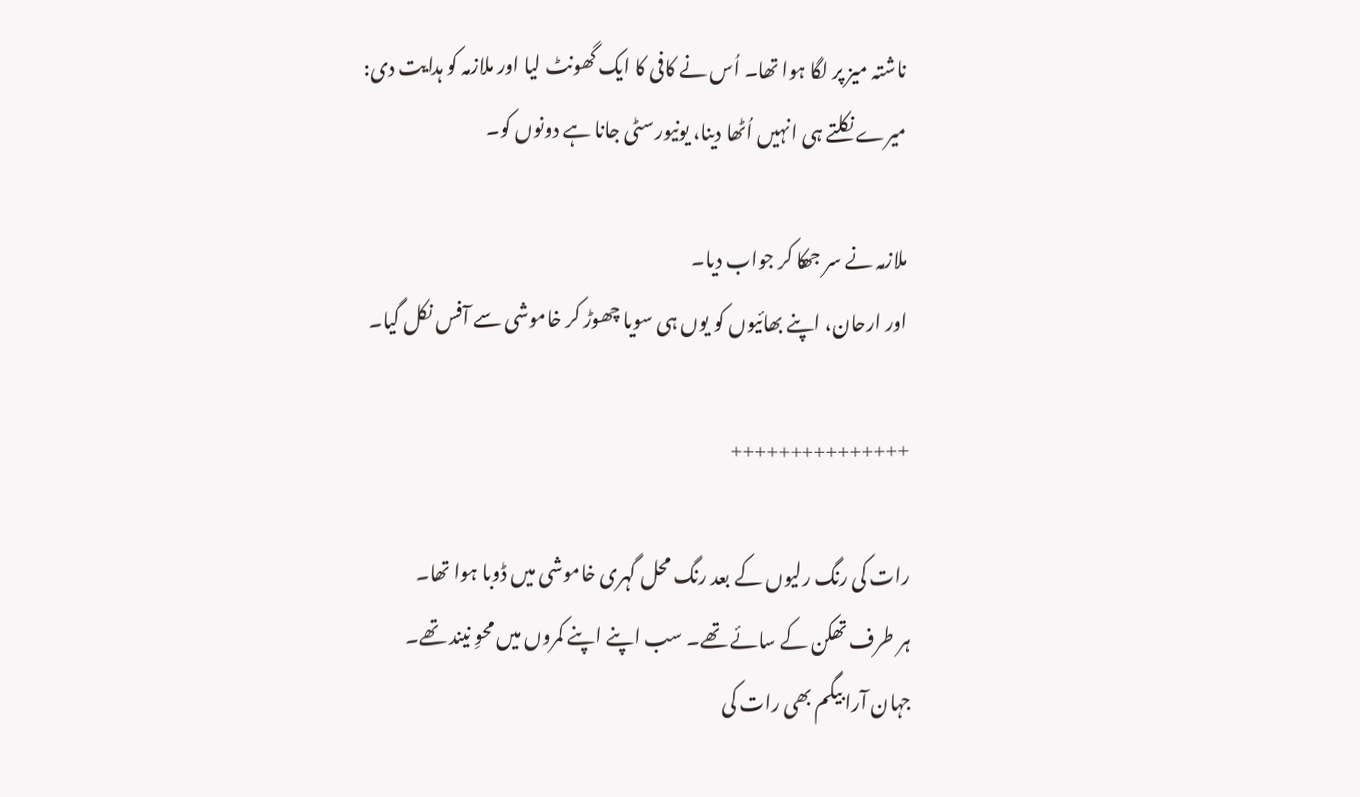ناشتہ میز پر لگا ہوا تھا۔ اُس نے کافی کا ایک گھونٹ لیا اور ملازمہ کو ہدایت دی:
میرے نکلتے ہی انہیں اُٹھا دینا، یونیورسٹی جانا ہے دونوں کو۔

ملازمہ نے سر جھکا کر جواب دیا۔
اور ارحان، اپنے بھائیوں کو یوں ہی سویا چھوڑ کر خاموشی سے آفس نکل گیا۔

+++++++++++++++

رات کی رنگ رلیوں کے بعد رنگ محل گہری خاموشی میں ڈوبا ہوا تھا۔
ہر طرف تھکن کے سائے تھے۔ سب اپنے اپنے کمروں میں محوِ نیند تھے۔
جہان آرا بیگم بھی رات کی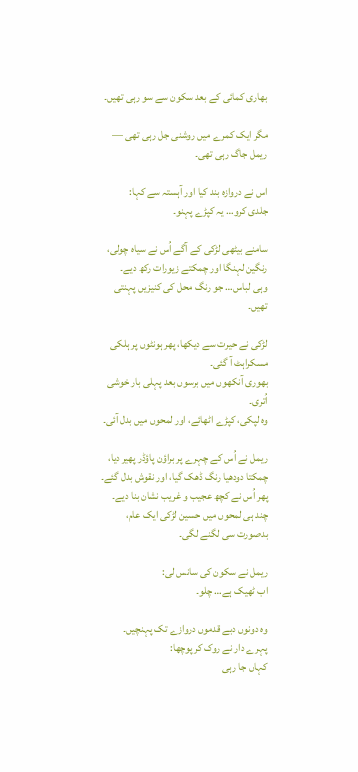بھاری کمائی کے بعد سکون سے سو رہی تھیں۔

مگر ایک کمرے میں روشنی جل رہی تھی — ریمل جاگ رہی تھی۔

اس نے دروازہ بند کیا اور آہستہ سے کہا:
جلدی کرو… یہ کپڑے پہنو۔

سامنے بیٹھی لڑکی کے آگے اُس نے سیاہ چولی، رنگین لہنگا اور چمکتے زیورات رکھ دیے۔
وہی لباس… جو رنگ محل کی کنیزیں پہنتی تھیں۔

لڑکی نے حیرت سے دیکھا، پھر ہونٹوں پر ہلکی مسکراہٹ آ گئی۔
بھوری آنکھوں میں برسوں بعد پہلی بار خوشی اُتری۔
وہ لپکی، کپڑے اٹھائے، اور لمحوں میں بدل آئی۔

ریمل نے اُس کے چہرے پر براؤن پاؤڈر پھیر دیا،
چمکتا دودھیا رنگ ڈھک گیا، اور نقوش بدل گئے۔
پھر اُس نے کچھ عجیب و غریب نشان بنا دیے۔
چند ہی لمحوں میں حسین لڑکی ایک عام، بدصورت سی لگنے لگی۔

ریمل نے سکون کی سانس لی:
اب ٹھیک ہے… چلو۔

وہ دونوں دبے قدموں دروازے تک پہنچیں۔
پہرے دار نے روک کر پوچھا:
کہاں جا رہی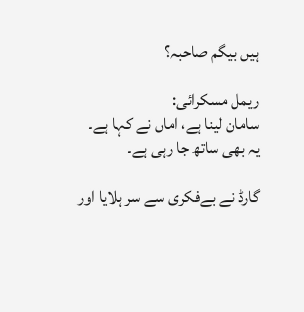ہیں بیگم صاحبہ؟

ریمل مسکرائی:
سامان لینا ہے، اماں نے کہا ہے۔ یہ بھی ساتھ جا رہی ہے۔

گارڈ نے بےفکری سے سر ہلایا اور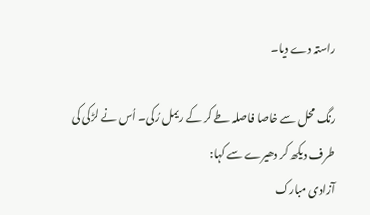راستہ دے دیا۔

رنگ محل سے خاصا فاصلہ طے کر کے ریمل رُکی۔ اُس نے لڑکی کی طرف دیکھ کر دھیرے سے کہا:
آزادی مبارک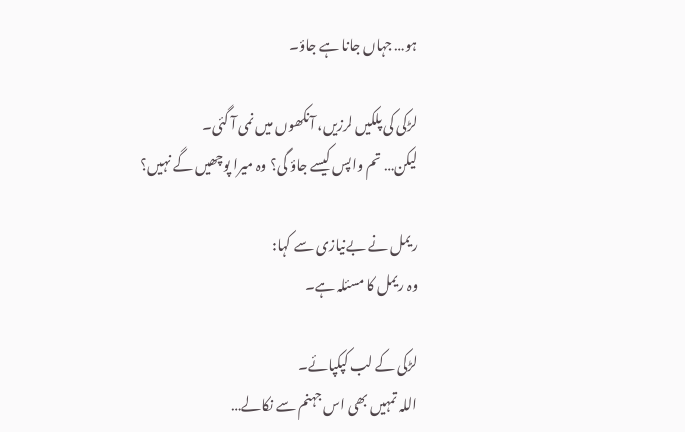ہو… جہاں جانا ہے جاؤ۔

لڑکی کی پلکیں لرزیں، آنکھوں میں نمی آ گئی۔
لیکن… تم واپس کیسے جاؤ گی؟ وہ میرا پوچھیں گے نہیں؟

ریمل نے بےنیازی سے کہا:
وہ ریمل کا مسئلہ ہے۔

لڑکی کے لب کپکپائے۔
اللہ تمہیں بھی اس جہنم سے نکالے…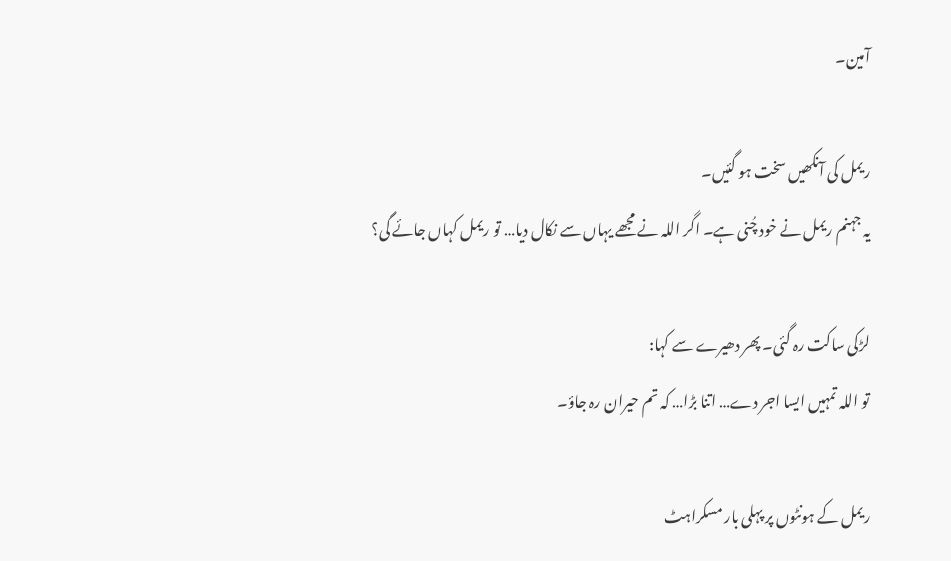آمین۔

ریمل کی آنکھیں سخت ہو گئیں۔
یہ جہنم ریمل نے خود چُنی ہے۔ اگر اللہ نے مجھے یہاں سے نکال دیا… تو ریمل کہاں جائے گی؟

لڑکی ساکت رہ گئی۔ پھر دھیرے سے کہا:
تو اللہ تمہیں ایسا اجر دے… اتنا بڑا… کہ تم حیران رہ جاؤ۔

ریمل کے ہونٹوں پر پہلی بار مسکراہٹ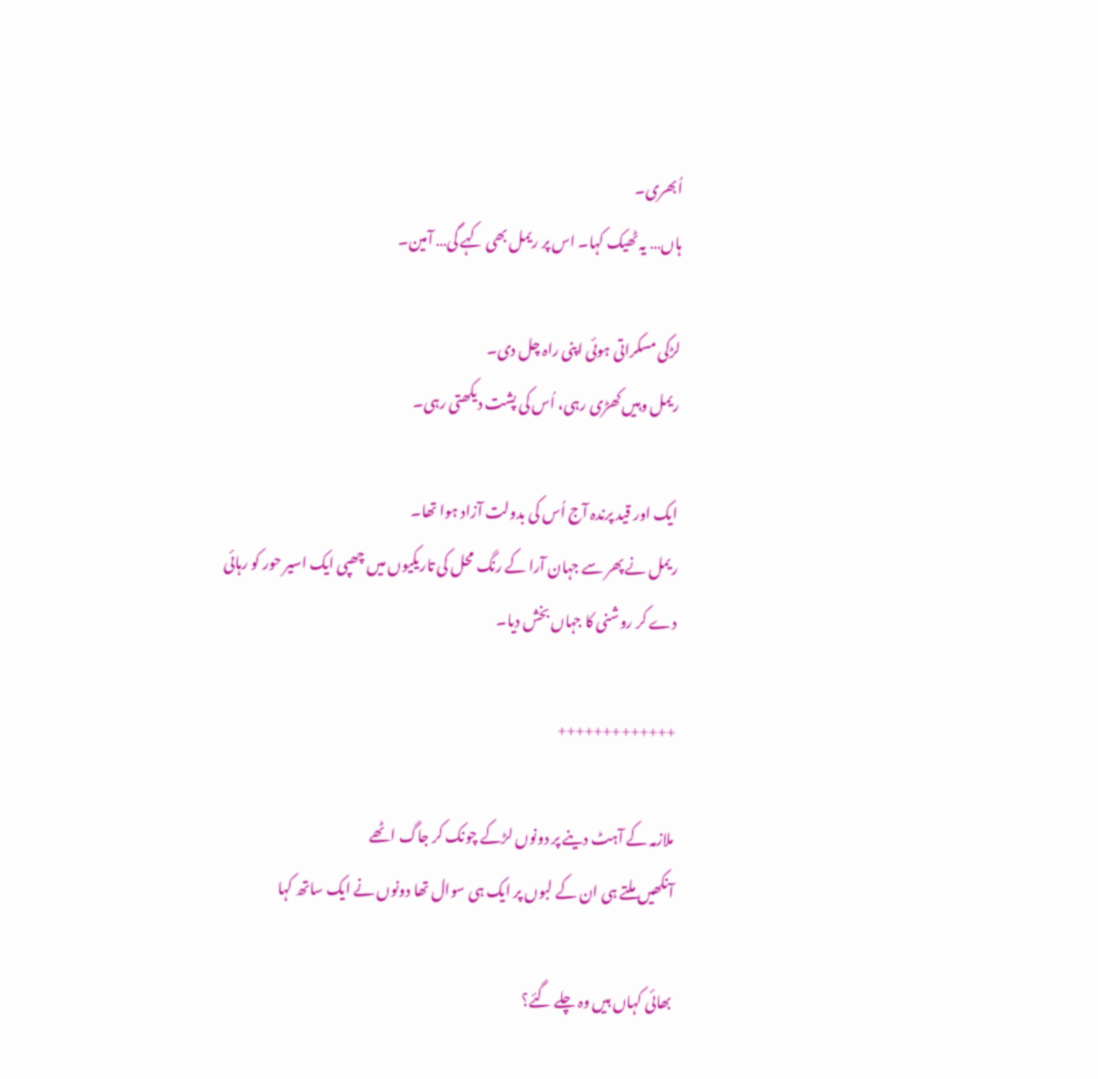اُبھری۔
ہاں… یہ ٹھیک کہا۔ اس پر ریمل بھی کہے گی… آمین۔

لڑکی مسکراتی ہوئی اپنی راہ چل دی۔
ریمل وہیں کھڑی رہی، اُس کی پشت دیکھتی رہی۔

ایک اور قید پرندہ آج اُس کی بدولت آزاد ہوا تھا۔
ریمل نے پھر سے جہان آرا کے رنگ محل کی تاریکیوں میں چھپی ایک اسیر حور کو رہائی دے کر روشنی کا جہاں بخش دیا۔

+++++++++++++

ملازمہ کے آہٹ دینے پر دونوں لڑکے چونک کر جاگ اٹھے
آنکھیں ملتے ہی ان کے لبوں پر ایک ہی سوال تھا دونوں نے ایک ساتھ کہا

بھائی کہاں ہیں وہ چلے گئے؟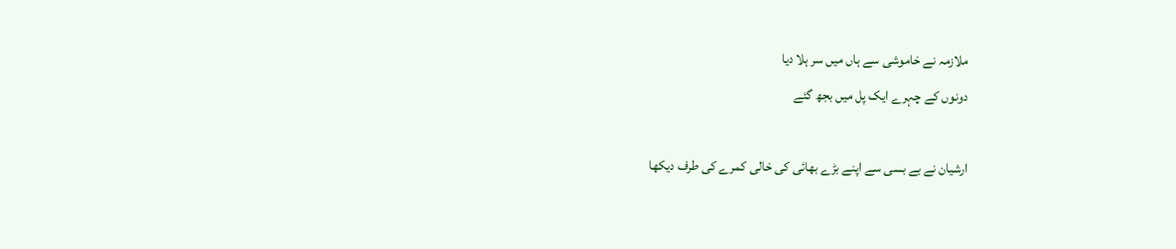ملازمہ نے خاموشی سے ہاں میں سر ہلا دیا
دونوں کے چہرے ایک پل میں بجھ گئے

ارشیان نے بے بسی سے اپنے بڑے بھائی کی خالی کمرے کی طرف دیکھا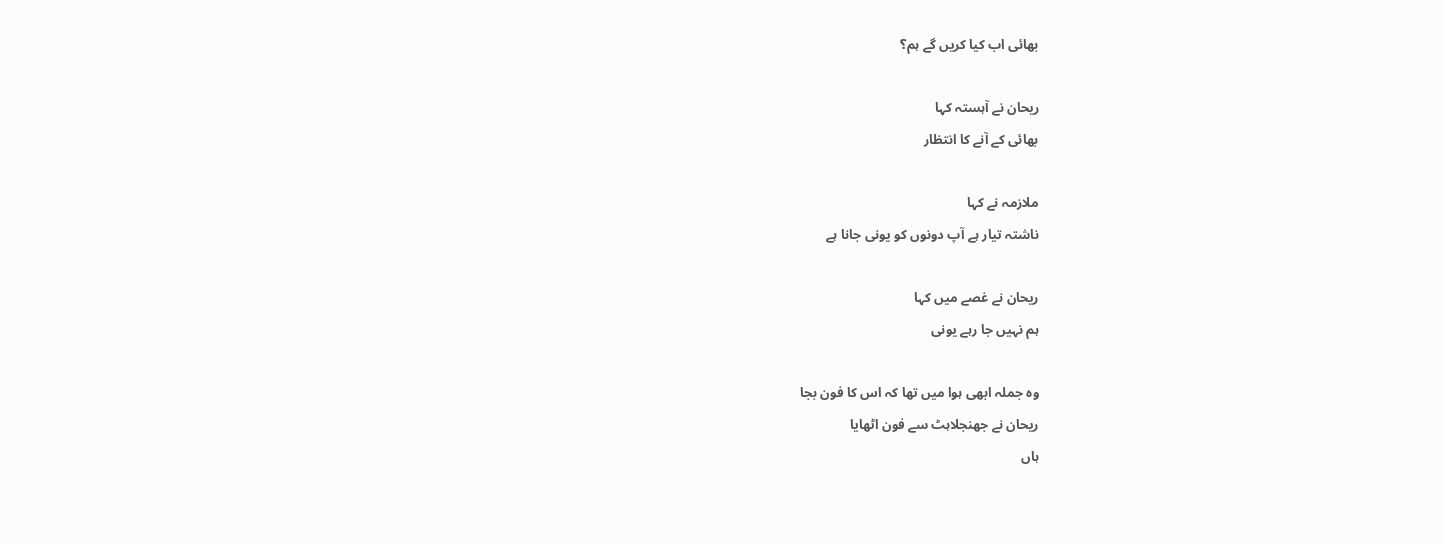بھائی اب کیا کریں گے ہم؟

ریحان نے آہستہ کہا
بھائی کے آنے کا انتظار

ملازمہ نے کہا
ناشتہ تیار ہے آپ دونوں کو یونی جانا ہے

ریحان نے غصے میں کہا
ہم نہیں جا رہے یونی

وہ جملہ ابھی ہوا میں تھا کہ اس کا فون بجا
ریحان نے جھنجلاہٹ سے فون اٹھایا
ہاں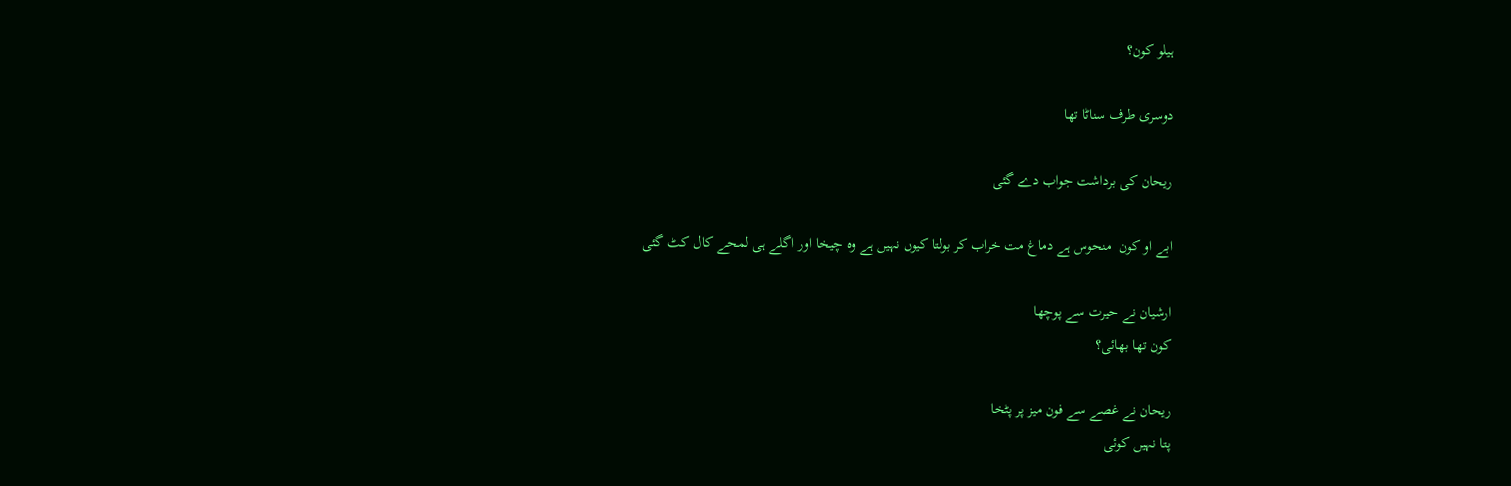ہیلو کون؟

دوسری طرف سناٹا تھا

ریحان کی برداشت جواب دے گئی

ابے او کون  منحوس ہے دماغ مت خراب کر بولتا کیوں نہیں ہے وہ چیخا اور اگلے ہی لمحے کال کٹ گئی

ارشیان نے حیرت سے پوچھا
کون تھا بھائی؟

ریحان نے غصے سے فون میز پر پٹخا
پتا نہیں کوئی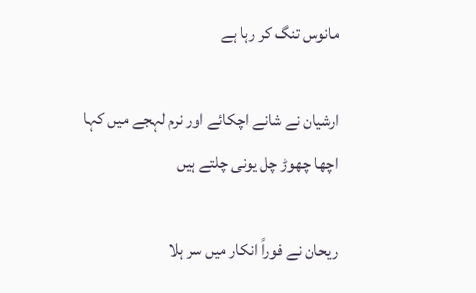مانوس تنگ کر رہا ہے

ارشیان نے شانے اچکائے اور نرم لہجے میں کہا
اچھا چھوڑ چل یونی چلتے ہیں

ریحان نے فوراً انکار میں سر ہلا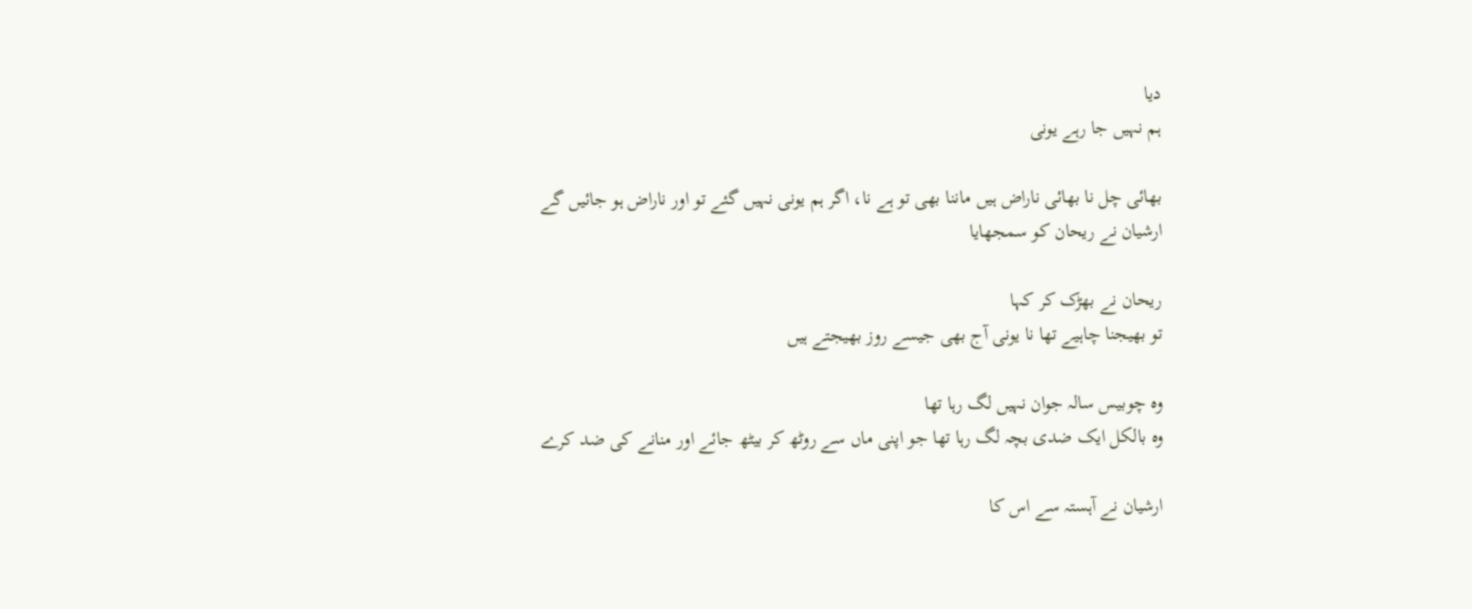دیا
ہم نہیں جا رہے یونی

بھائی چل نا بھائی ناراض ہیں ماننا بھی تو ہے نا، اگر ہم یونی نہیں گئے تو اور ناراض ہو جائیں گے
ارشیان نے ریحان کو سمجھایا

ریحان نے بھڑک کر کہا
تو بھیجنا چاہیے تھا نا یونی آج بھی جیسے روز بھیجتے ہیں

وہ چوبیس سالہ جوان نہیں لگ رہا تھا
وہ بالکل ایک ضدی بچہ لگ رہا تھا جو اپنی ماں سے روٹھ کر بیٹھ جائے اور منانے کی ضد کرے

ارشیان نے آہستہ سے اس کا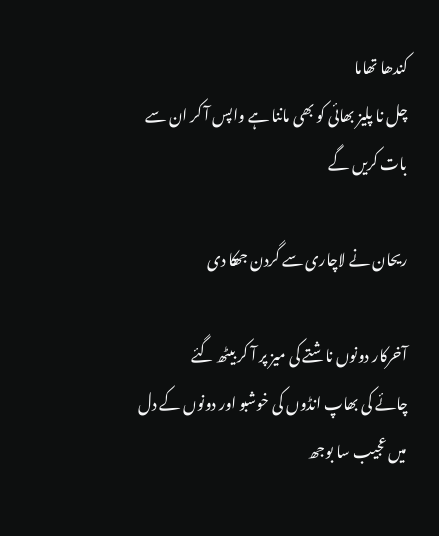کندھا تھاما
چل نا پلیز بھائی کو بھی ماننا ہے واپس آ کر ان سے بات کریں گے

ریحان نے لاچاری سے گردن جھکا دی

آخرکار دونوں ناشتے کی میز پر آ کر بیٹھ گئے
چائے کی بھاپ انڈوں کی خوشبو اور دونوں کے دل میں عجیب سا بوجھ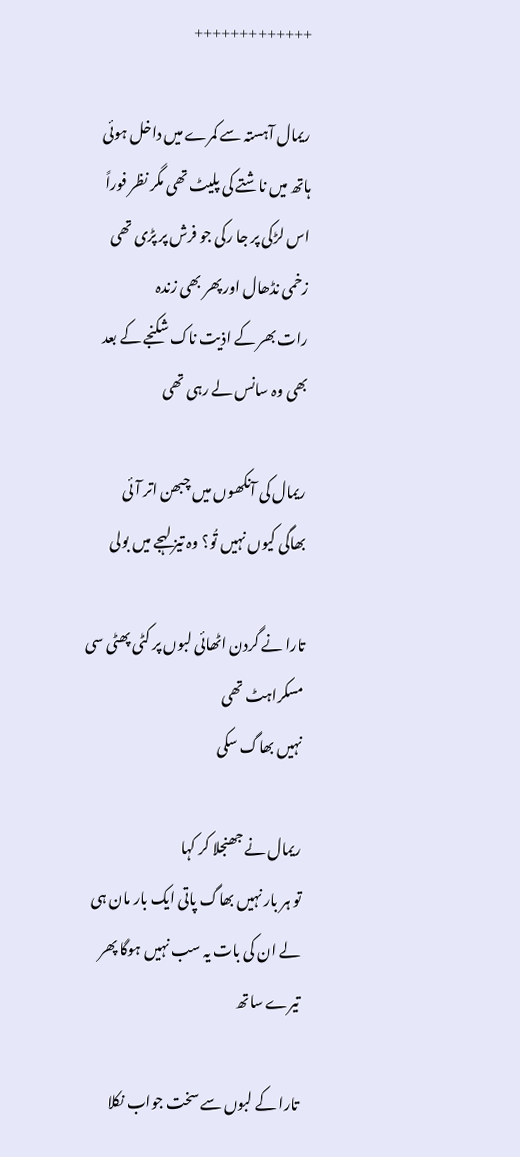+++++++++++++

ریمال آہستہ سے کمرے میں داخل ہوئی
ہاتھ میں ناشتے کی پلیٹ تھی مگر نظر فوراً اس لڑکی پر جا رکی جو فرش پر پڑی تھی
زخمی نڈھال اور پھر بھی زندہ
رات بھر کے اذیت ناک شکنجے کے بعد بھی وہ سانس لے رہی تھی

ریمال کی آنکھوں میں چبھن اتر آئی
بھاگی کیوں نہیں تُو؟ وہ تیز لہجے میں بولی

تارا نے گردن اٹھائی لبوں پر کٹی پھٹی سی مسکراہٹ تھی
نہیں بھاگ سکی

ریمال نے جھنجلا کر کہا
تو ہر بار نہیں بھاگ پاتی ایک بار مان ہی لے ان کی بات یہ سب نہیں ہوگا پھر تیرے ساتھ

تارا کے لبوں سے سخت جواب نکلا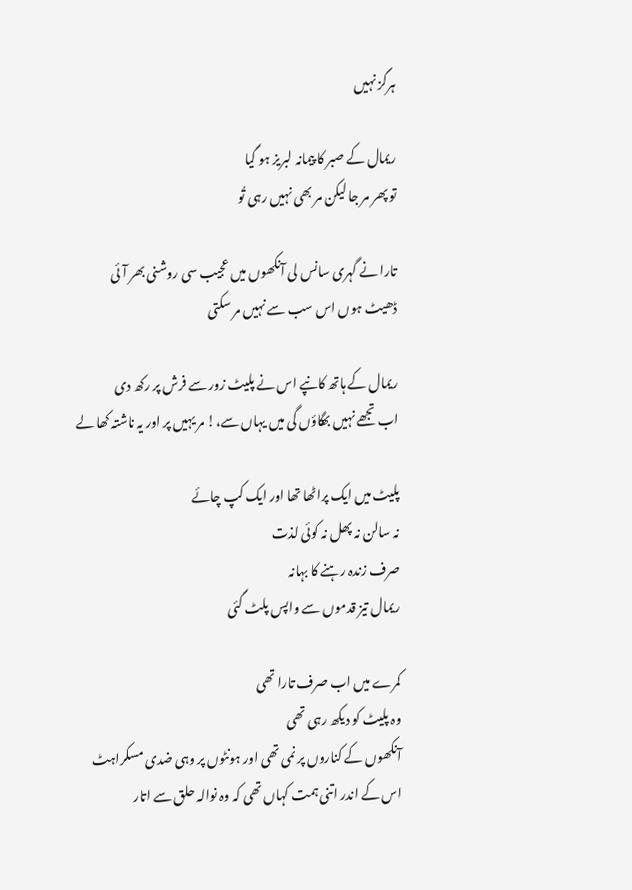ہرگز نہیں

ریمال کے صبر کا پیمانہ لبریز ہو گیا
تو پھر مر جا لیکن مر بھی نہیں رہی تُو

تارا نے گہری سانس لی آنکھوں میں عجیب سی روشنی بھر آئی
ڈھیٹ ہوں اس سب سے نہیں مر سکتی

ریمال کے ہاتھ کانپے اس نے پلیٹ زور سے فرش پر رکھ دی
اب تجھے نہیں بھگاؤں گی میں یہاں سے،! مر یہیں پر اور یہ ناشتہ کھا لے

پلیٹ میں ایک پراٹھا تھا اور ایک کپ چائے
نہ سالن نہ پھل نہ کوئی لذت
صرف زندہ رہنے کا بہانہ
ریمال تیز قدموں سے واپس پلٹ گئی

کمرے میں اب صرف تارا تھی
وہ پلیٹ کو دیکھ رہی تھی
آنکھوں کے کناروں پر نمی تھی اور ہونٹوں پر وہی ضدی مسکراہٹ
اس کے اندر اتنی ہمت کہاں تھی کہ وہ نوالہ حلق سے اتار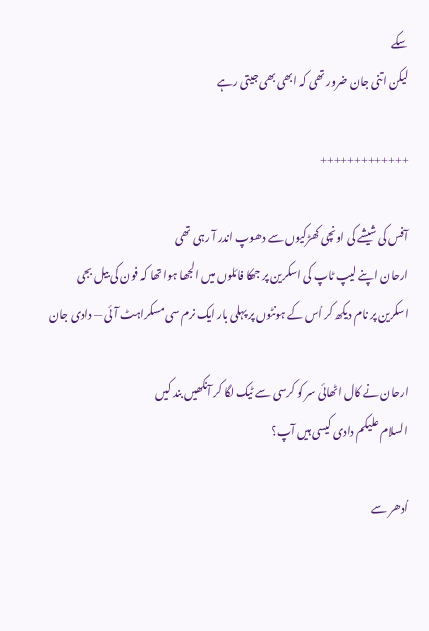سکے
لیکن اتنی جان ضرور تھی کہ ابھی بھی جیتی رہے

+++++++++++++

آفس کی شیشے کی اونچی کھڑکیوں سے دھوپ اندر آ رہی تھی
ارحان اپنے لیپ ٹاپ کی اسکرین پر جھکا فائلوں میں الجھا ہوا تھا کہ فون کی بیل بجی
اسکرین پر نام دیکھ کر اُس کے ہونٹوں پر پہلی بار ایک نرم سی مسکراہٹ آئی — دادی جان

ارحان نے کال اٹھائی سر کو کرسی سے ٹیک لگا کر آنکھیں بند کیں
السلام علیکم دادی کیسی ہیں آپ؟

اُدھر سے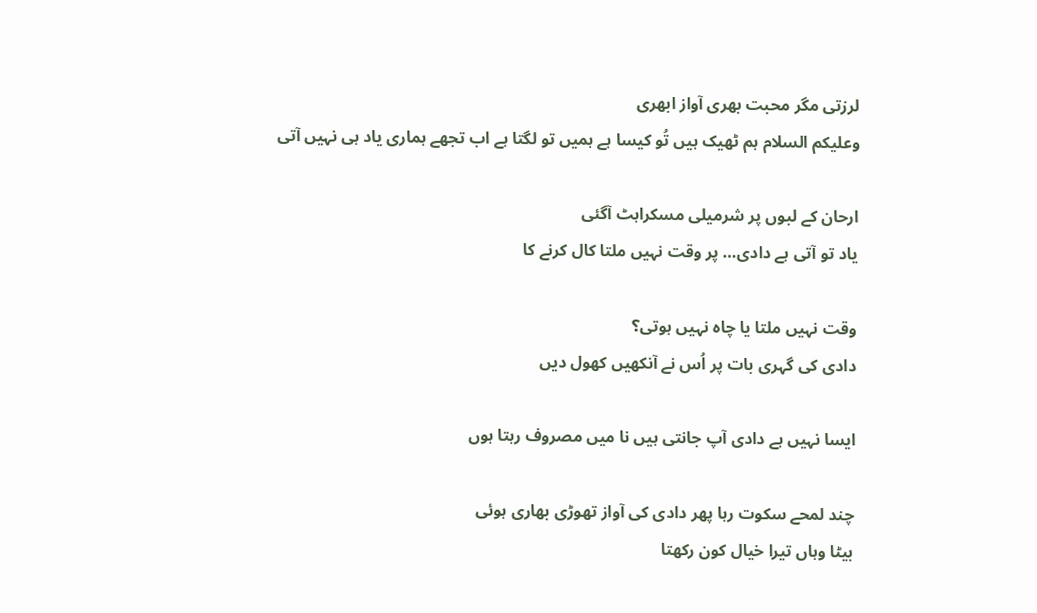لرزتی مگر محبت بھری آواز ابھری
وعلیکم السلام ہم ٹھیک ہیں تُو کیسا ہے ہمیں تو لگتا ہے اب تجھے ہماری یاد ہی نہیں آتی

ارحان کے لبوں پر شرمیلی مسکراہٹ آگئی
یاد تو آتی ہے دادی… پر وقت نہیں ملتا کال کرنے کا

وقت نہیں ملتا یا چاہ نہیں ہوتی؟
دادی کی گہری بات پر اُس نے آنکھیں کھول دیں

ایسا نہیں ہے دادی آپ جانتی ہیں نا میں مصروف رہتا ہوں

چند لمحے سکوت رہا پھر دادی کی آواز تھوڑی بھاری ہوئی
بیٹا وہاں تیرا خیال کون رکھتا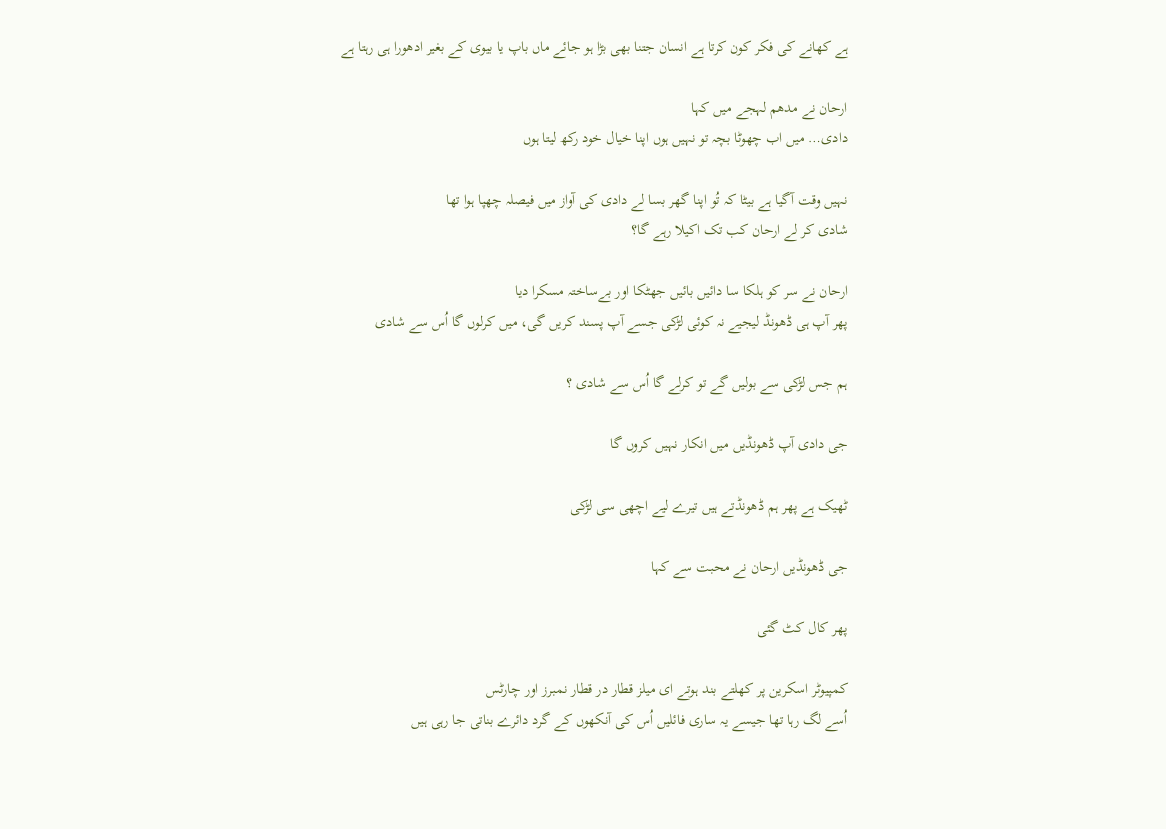ہے کھانے کی فکر کون کرتا ہے انسان جتنا بھی بڑا ہو جائے ماں باپ یا بیوی کے بغیر ادھورا ہی رہتا ہے

ارحان نے مدھم لہجے میں کہا
دادی… میں اب چھوٹا بچہ تو نہیں ہوں اپنا خیال خود رکھ لیتا ہوں

نہیں وقت آگیا ہے بیٹا کہ تُو اپنا گھر بسا لے دادی کی آواز میں فیصلہ چھپا ہوا تھا
شادی کر لے ارحان کب تک اکیلا رہے گا؟

ارحان نے سر کو ہلکا سا دائیں بائیں جھٹکا اور بےساختہ مسکرا دیا
پھر آپ ہی ڈھونڈ لیجیے نہ کوئی لڑکی جسے آپ پسند کریں گی، میں کرلوں گا اُس سے شادی

ہم جس لڑکی سے بولیں گے تو کرلے گا اُس سے شادی ؟

جی دادی آپ ڈھونڈیں میں انکار نہیں کروں گا

ٹھیک ہے پھر ہم ڈھونڈتے ہیں تیرے لیے اچھی سی لڑکی

جی ڈھونڈیں ارحان نے محبت سے کہا

پھر کال کٹ گئی

کمپیوٹر اسکرین پر کھلتے بند ہوتے ای میلز قطار در قطار نمبرز اور چارٹس
اُسے لگ رہا تھا جیسے یہ ساری فائلیں اُس کی آنکھوں کے گرد دائرے بناتی جا رہی ہیں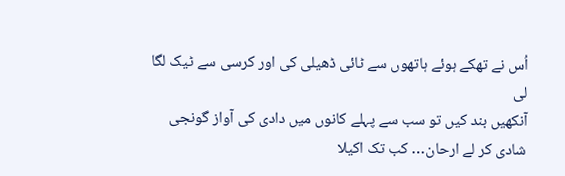اُس نے تھکے ہوئے ہاتھوں سے ٹائی ڈھیلی کی اور کرسی سے ٹیک لگا لی
آنکھیں بند کیں تو سب سے پہلے کانوں میں دادی کی آواز گونجی
شادی کر لے ارحان… کب تک اکیلا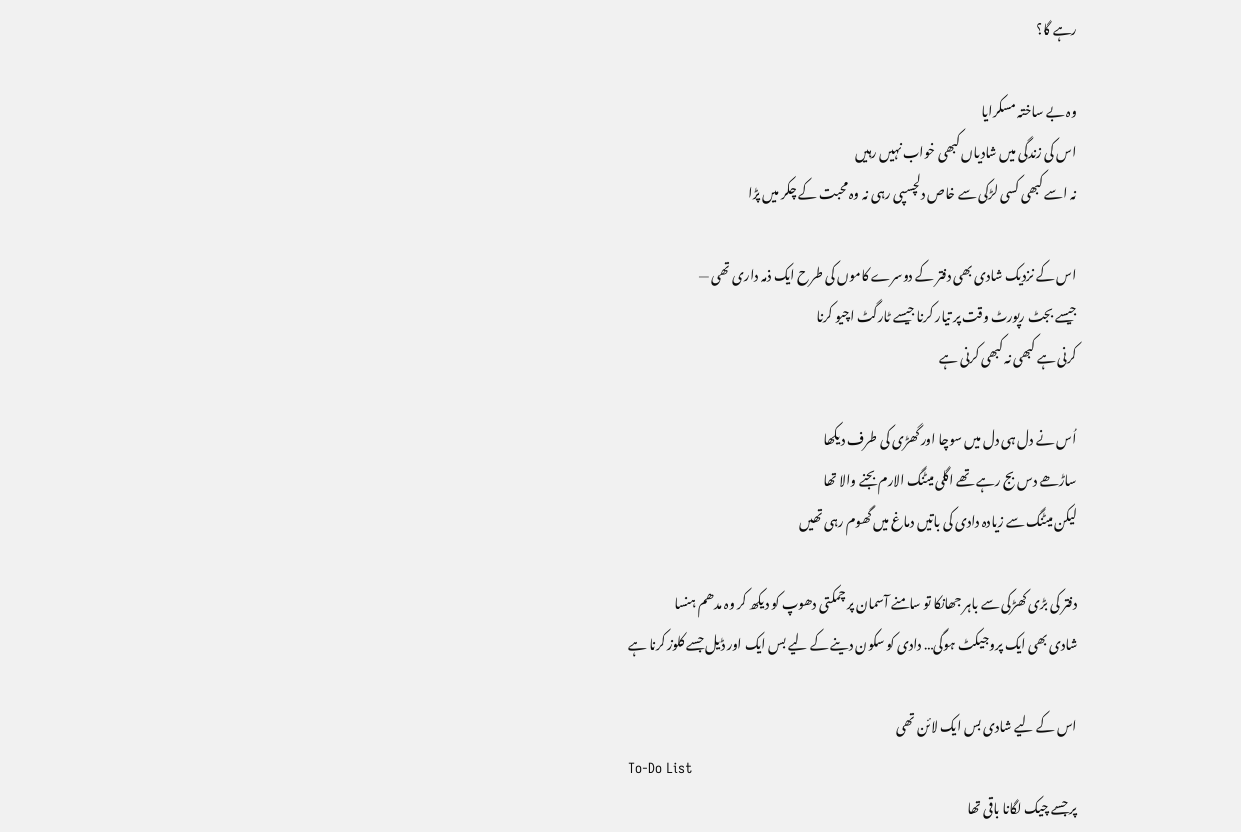رہے گا؟

وہ بے ساختہ مسکرایا
اس کی زندگی میں شادیاں کبھی خواب نہیں رہیں
نہ اسے کبھی کسی لڑکی سے خاص دلچسپی رہی نہ وہ محبت کے چکر میں پڑا

اس کے نزدیک شادی بھی دفتر کے دوسرے کاموں کی طرح ایک ذمہ داری تھی —
جیسے بجٹ رپورٹ وقت پر تیار کرنا جیسے ٹارگٹ اچیو کرنا
کرنی ہے کبھی نہ کبھی کرنی ہے

اُس نے دل ہی دل میں سوچا اور گھڑی کی طرف دیکھا
ساڑھے دس بج رہے تھے اگلی میٹنگ الارم بجنے والا تھا
لیکن میٹنگ سے زیادہ دادی کی باتیں دماغ میں گھوم رہی تھیں

دفتر کی بڑی کھڑکی سے باہر جھانکا تو سامنے آسمان پر چمکتی دھوپ کو دیکھ کر وہ مدھم ہنسا
شادی بھی ایک پروجیکٹ ہوگی… دادی کو سکون دینے کے لیے بس ایک اور ڈیل جسے کلوز کرنا ہے

اس کے لیے شادی بس ایک لائن تھی
To-Do List
پر جسے چیک لگانا باقی تھا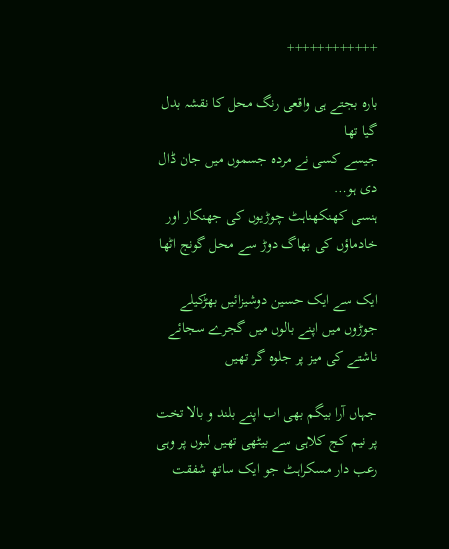++++++++++++

بارہ بجتے ہی واقعی رنگ محل کا نقشہ بدل گیا تھا
جیسے کسی نے مردہ جسموں میں جان ڈال دی ہو…
ہنسی کھنکھناہٹ چوڑیوں کی جھنکار اور خادماؤں کی بھاگ دوڑ سے محل گونج اٹھا

ایک سے ایک حسین دوشیزائیں بھڑکیلے جوڑوں میں اپنے بالوں میں گجرے سجائے ناشتے کی میز پر جلوہ گر تھیں

جہاں آرا بیگم بھی اب اپنے بلند و بالا تخت پر نیم کج کلاہی سے بیٹھی تھیں لبوں پر وہی رعب دار مسکراہٹ جو ایک ساتھ شفقت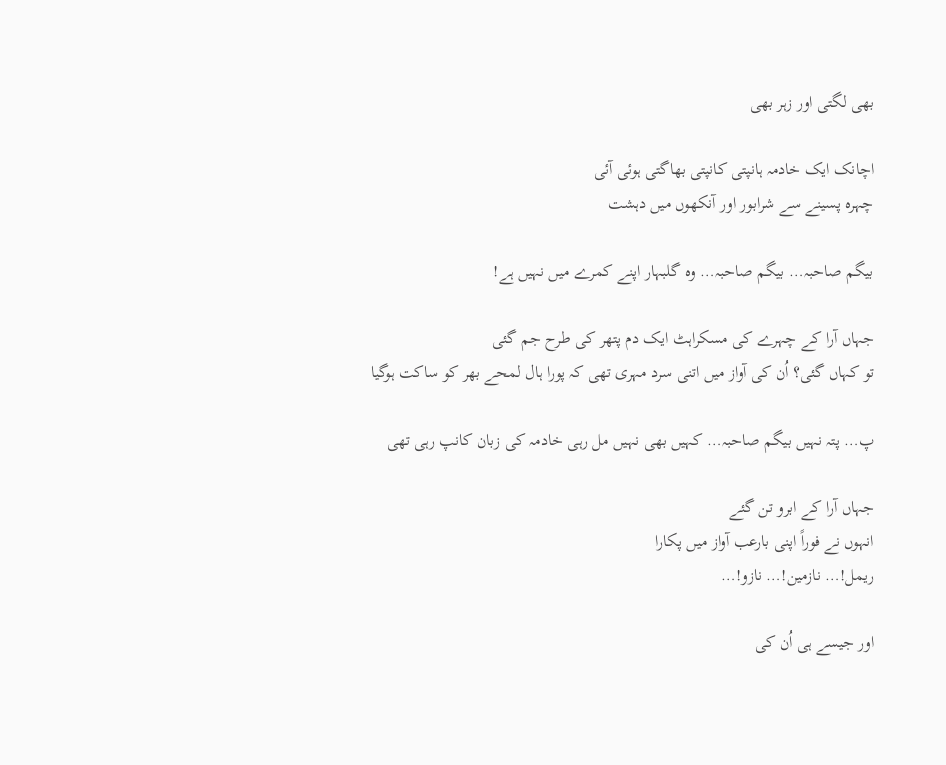بھی لگتی اور زہر بھی

اچانک ایک خادمہ ہانپتی کانپتی بھاگتی ہوئی آئی
چہرہ پسینے سے شرابور اور آنکھوں میں دہشت

بیگم صاحبہ… بیگم صاحبہ… وہ گلبہار اپنے کمرے میں نہیں ہے!

جہاں آرا کے چہرے کی مسکراہٹ ایک دم پتھر کی طرح جم گئی
تو کہاں گئی؟ اُن کی آواز میں اتنی سرد مہری تھی کہ پورا ہال لمحے بھر کو ساکت ہوگیا

پ… پتہ نہیں بیگم صاحبہ… کہیں بھی نہیں مل رہی خادمہ کی زبان کانپ رہی تھی

جہاں آرا کے ابرو تن گئے
انہوں نے فوراً اپنی بارعب آواز میں پکارا
ریمل!… نازمین!… نازو!…

اور جیسے ہی اُن کی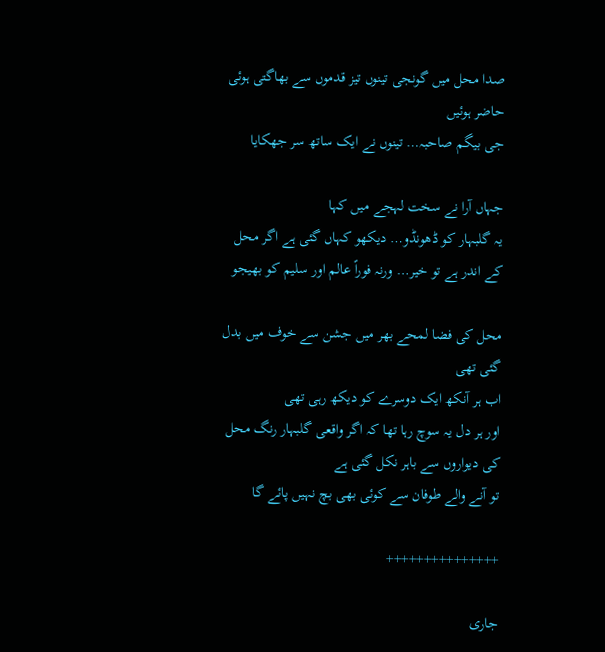صدا محل میں گونجی تینوں تیز قدموں سے بھاگتی ہوئی حاضر ہوئیں
جی بیگم صاحبہ… تینوں نے ایک ساتھ سر جھکایا

جہاں آرا نے سخت لہجے میں کہا
یہ گلبہار کو ڈھونڈو… دیکھو کہاں گئی ہے اگر محل کے اندر ہے تو خیر… ورنہ فوراً عالم اور سلیم کو بھیجو

محل کی فضا لمحے بھر میں جشن سے خوف میں بدل گئی تھی
اب ہر آنکھ ایک دوسرے کو دیکھ رہی تھی
اور ہر دل یہ سوچ رہا تھا کہ اگر واقعی گلبہار رنگ محل کی دیواروں سے باہر نکل گئی ہے
تو آنے والے طوفان سے کوئی بھی بچ نہیں پائے گا

+++++++++++++++

جاری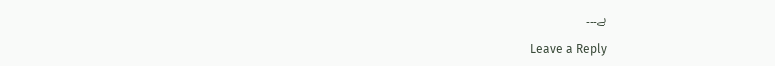ہے۔۔۔

Leave a Reply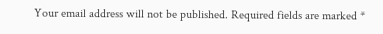Your email address will not be published. Required fields are marked *